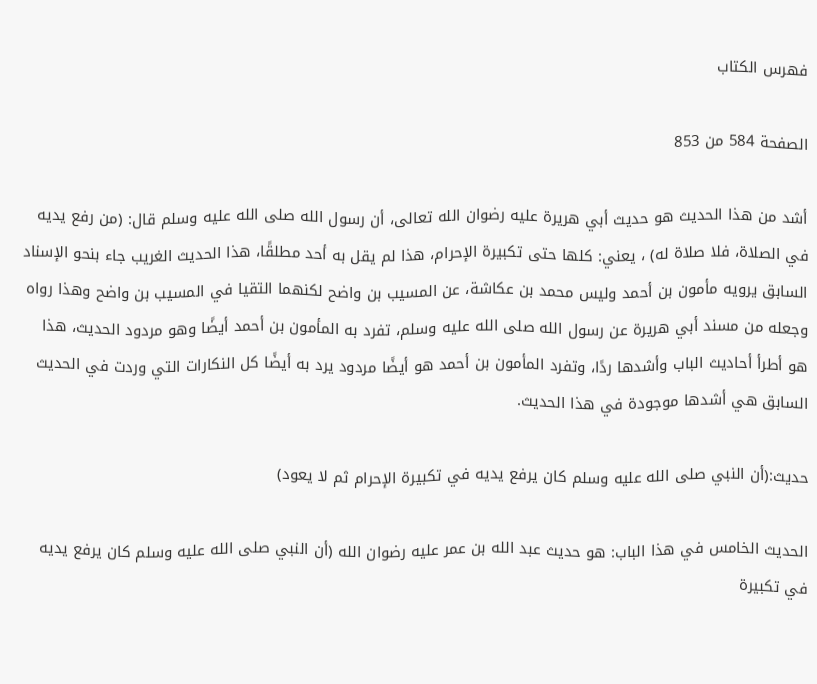فهرس الكتاب

الصفحة 584 من 853

أشد من هذا الحديث هو حديث أبي هريرة عليه رضوان الله تعالى، أن رسول الله صلى الله عليه وسلم قال: (من رفع يديه في الصلاة، فلا صلاة له) ، يعني: كلها حتى تكبيرة الإحرام، هذا لم يقل به أحد مطلقًا، هذا الحديث الغريب جاء بنحو الإسناد السابق يرويه مأمون بن أحمد وليس محمد بن عكاشة، عن المسيب بن واضح لكنهما التقيا في المسيب بن واضح وهذا رواه وجعله من مسند أبي هريرة عن رسول الله صلى الله عليه وسلم، تفرد به المأمون بن أحمد أيضًا وهو مردود الحديث، هذا هو أطرأ أحاديث الباب وأشدها ردًا، وتفرد المأمون بن أحمد هو أيضًا مردود يرد به أيضًا كل النكارات التي وردت في الحديث السابق هي أشدها موجودة في هذا الحديث.

حديث:(أن النبي صلى الله عليه وسلم كان يرفع يديه في تكبيرة الإحرام ثم لا يعود)

الحديث الخامس في هذا الباب: هو حديث عبد الله بن عمر عليه رضوان الله (أن النبي صلى الله عليه وسلم كان يرفع يديه في تكبيرة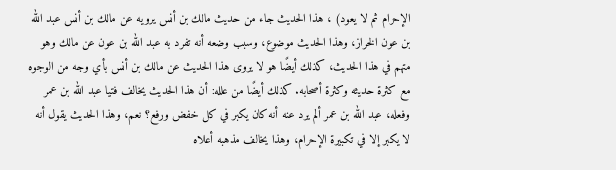الإحرام ثم لا يعود) ، هذا الحديث جاء من حديث مالك بن أنس يرويه عن مالك بن أنس عبد الله بن عون الخراز، وهذا الحديث موضوع، وسبب وضعه أنه تفرد به عبد الله بن عون عن مالك وهو متهم في هذا الحديث، كذلك أيضًا هو لا يروى هذا الحديث عن مالك بن أنس بأي وجه من الوجوه مع كثرة حديثه وكثرة أصحابه. كذلك أيضًا من علله: أن هذا الحديث يخالف فتيا عبد الله بن عمر وفعله، عبد الله بن عمر ألم يرد عنه أنه كان يكبر في كل خفض ورفع؟ نعم، وهذا الحديث يقول أنه لا يكبر إلا في تكبيرة الإحرام، وهذا يخالف مذهبه أعلاه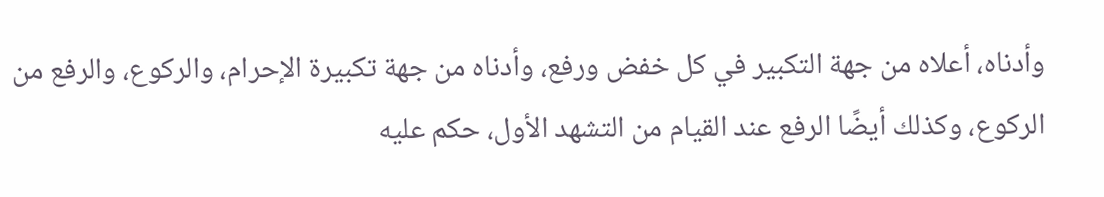وأدناه، أعلاه من جهة التكبير في كل خفض ورفع، وأدناه من جهة تكبيرة الإحرام، والركوع، والرفع من الركوع، وكذلك أيضًا الرفع عند القيام من التشهد الأول، حكم عليه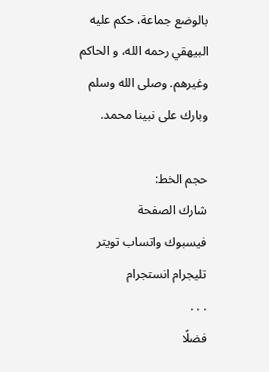بالوضع جماعة، حكم عليه البيهقي رحمه الله، و الحاكم وغيرهم. وصلى الله وسلم وبارك على نبينا محمد.

حجم الخط:
شارك الصفحة
فيسبوك واتساب تويتر تليجرام انستجرام
. . .
فضلًا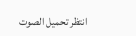انتظر تحميل الصوت